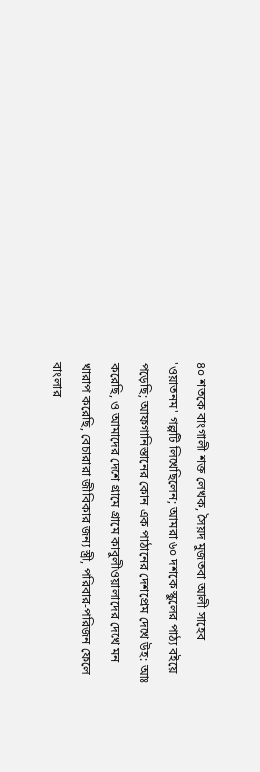৪০ শতকে বাংগালী শক্ত লেখক, সৈয়দ মুজতবা আলী সাহেব 'ওয়াতনম' গল্পটি লিখেছিলেন; আমরা ৬০ দশকে স্কুলের পাঠ্য বইয়ে পড়েছি; আফগানিস্তানের কোন এক পাঠানের দেশপ্রেম দেখে উহ: আঃ করেছি, ও আমাদের দেশে গ্রামে গ্রামে কাবুলীওয়ালাদের দেখে মন খারাপ করেছি, বেচারারা জীবিকার জন্য স্ত্রী, পরিবার-পরিজন ফেলে বাংলার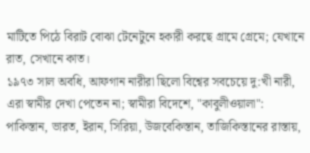মাটিতে পিঠে বিরাট বোঝা টেনেটুনে হকারী করছে গ্রামে গ্রেমে; যেখানে রাত, সেখানে কাত।
১৯৭৩ সাল অবধি, আফগান নারীরা ছিলো বিশ্বের সবচেয়ে দু:খী নারী, এরা স্বামীর দেখা পেতেন না; স্বামীরা বিদেশে, "কাবুলীওয়ালা": পাকিস্তান, ভারত, ইরান, সিরিয়া, উজবেকিস্তান, তাজিকিস্তানের রাস্তায়,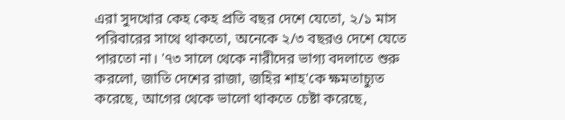এরা সুদখোর কেহ কেহ প্রতি বছর দেশে যেতো, ২/১ মাস পরিবারের সাথে থাকতো, অনেকে ২/৩ বছরও দেশে যেতে পারতো না। '৭৩ সালে থেকে নারীদের ভাগ্য বদলাতে শুরু করলো, জাতি দেশের রাজা, জহির শাহ'কে ক্ষমতাচ্যুত করেছে, আগের থেকে ভালো থাকতে চেষ্টা করেছে,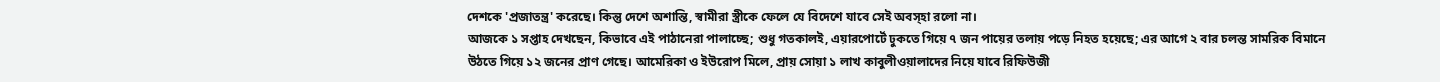দেশকে 'প্রজাতন্ত্র' করেছে। কিন্তু দেশে অশান্তি, স্বামীরা স্ত্রীকে ফেলে যে বিদেশে যাবে সেই অবস্হা রলো না।
আজকে ১ সপ্তাহ দেখছেন, কিভাবে এই পাঠানেরা পালাচ্ছে; শুধু গতকালই, এয়ারপোর্টে ঢুকতে গিয়ে ৭ জন পায়ের তলায় পড়ে নিহত হয়েছে; এর আগে ২ বার চলন্ত সামরিক বিমানে উঠতে গিয়ে ১২ জনের প্রাণ গেছে। আমেরিকা ও ইউরোপ মিলে, প্রায় সোয়া ১ লাখ কাবুলীওয়ালাদের নিয়ে যাবে রিফিউজী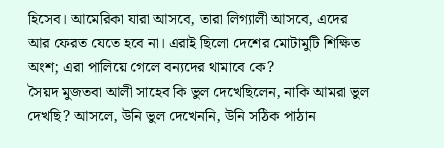হিসেব। আমেরিকা যারা আসবে, তারা লিগ্যালী আসবে, এদের আর ফেরত যেতে হবে না। এরাই ছিলো দেশের মোটামুটি শিক্ষিত অংশ; এরা পালিয়ে গেলে বন্যদের থামাবে কে?
সৈয়দ মুজতবা আলী সাহেব কি ভুল দেখেছিলেন, নাকি আমরা ভুল দেখছি? আসলে, উনি ভুল দেখেননি, উনি সঠিক পাঠান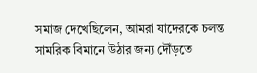সমাজ দেখেছিলেন, আমরা যাদেরকে চলন্ত সামরিক বিমানে উঠার জন্য দৌঁড়তে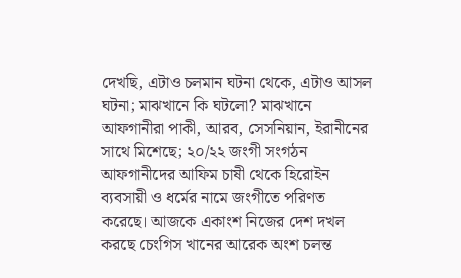দেখছি, এটাও চলমান ঘটনা থেকে, এটাও আসল ঘটনা; মাঝখানে কি ঘটলো? মাঝখানে আফগানীরা পাকী, আরব, সেসনিয়ান, ইরানীনের সাথে মিশেছে; ২০/২২ জংগী সংগঠন আফগানীদের আফিম চাষী থেকে হিরোইন ব্যবসায়ী ও ধর্মের নামে জংগীতে পরিণত করেছে। আজকে একাংশ নিজের দেশ দখল করছে চেংগিস খানের আরেক অংশ চলন্ত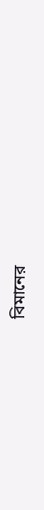বিমানের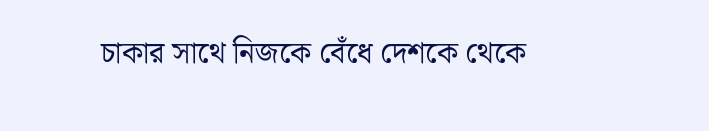চাকার সাথে নিজকে বেঁধে দেশকে থেকে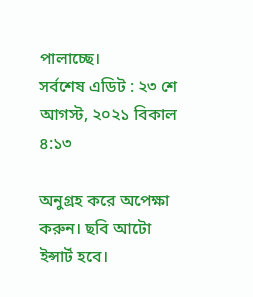পালাচ্ছে।
সর্বশেষ এডিট : ২৩ শে আগস্ট, ২০২১ বিকাল ৪:১৩

অনুগ্রহ করে অপেক্ষা করুন। ছবি আটো ইন্সার্ট হবে।